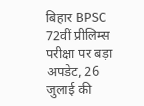बिहार BPSC 72वीं प्रीलिम्स परीक्षा पर बड़ा अपडेट, 26 जुलाई की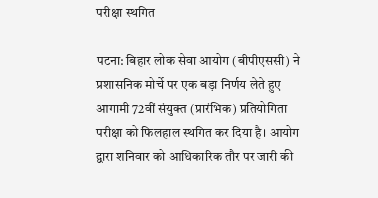परीक्षा स्थगित

पटना: बिहार लोक सेवा आयोग (बीपीएससी) ने प्रशासनिक मोर्चे पर एक बड़ा निर्णय लेते हुए आगामी 72वीं संयुक्त (प्रारंभिक) प्रतियोगिता परीक्षा को फिलहाल स्थगित कर दिया है। आयोग द्वारा शनिवार को आधिकारिक तौर पर जारी की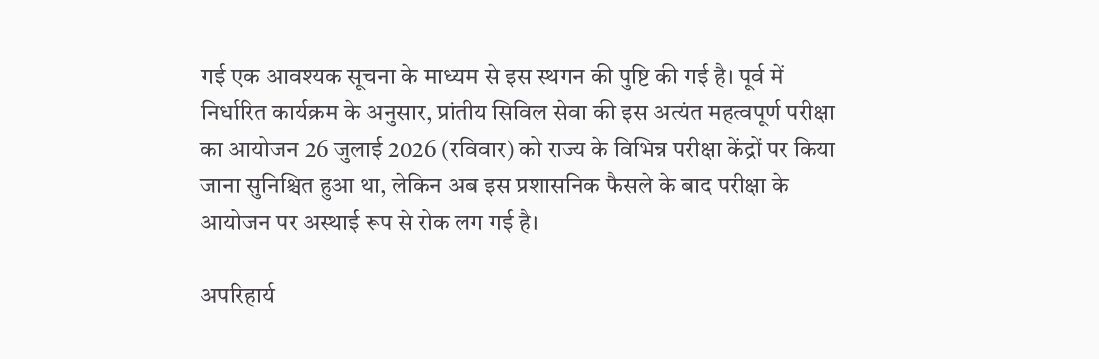गई एक आवश्यक सूचना के माध्यम से इस स्थगन की पुष्टि की गई है। पूर्व में निर्धारित कार्यक्रम के अनुसार, प्रांतीय सिविल सेवा की इस अत्यंत महत्वपूर्ण परीक्षा का आयोजन 26 जुलाई 2026 (रविवार) को राज्य के विभिन्न परीक्षा केंद्रों पर किया जाना सुनिश्चित हुआ था, लेकिन अब इस प्रशासनिक फैसले के बाद परीक्षा के आयोजन पर अस्थाई रूप से रोक लग गई है।

अपरिहार्य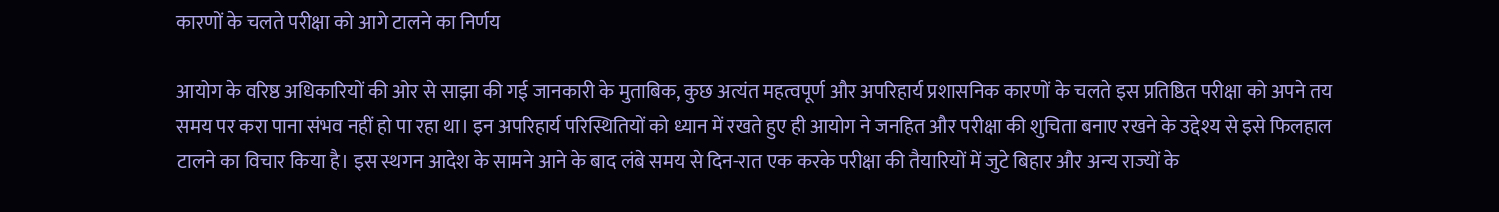कारणों के चलते परीक्षा को आगे टालने का निर्णय

आयोग के वरिष्ठ अधिकारियों की ओर से साझा की गई जानकारी के मुताबिक, कुछ अत्यंत महत्वपूर्ण और अपरिहार्य प्रशासनिक कारणों के चलते इस प्रतिष्ठित परीक्षा को अपने तय समय पर करा पाना संभव नहीं हो पा रहा था। इन अपरिहार्य परिस्थितियों को ध्यान में रखते हुए ही आयोग ने जनहित और परीक्षा की शुचिता बनाए रखने के उद्देश्य से इसे फिलहाल टालने का विचार किया है। इस स्थगन आदेश के सामने आने के बाद लंबे समय से दिन-रात एक करके परीक्षा की तैयारियों में जुटे बिहार और अन्य राज्यों के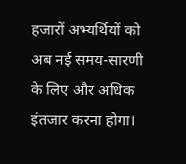हजारों अभ्यर्थियों को अब नई समय-सारणी के लिए और अधिक इंतजार करना होगा।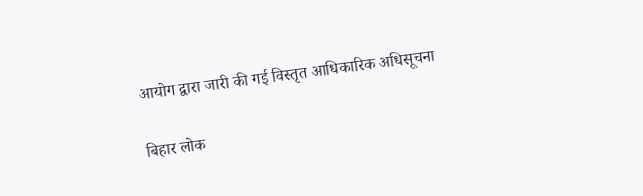आयोग द्वारा जारी की गई विस्तृत आधिकारिक अधिसूचना

बिहार लोक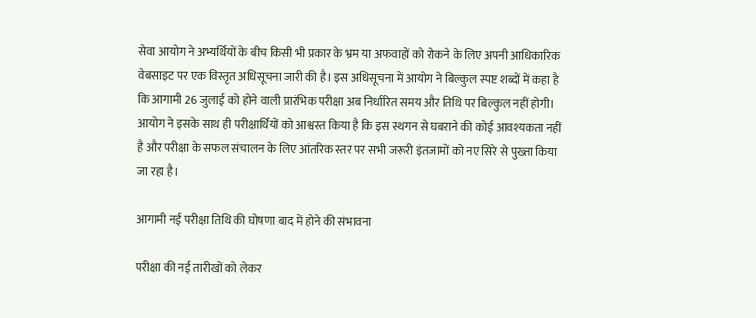सेवा आयोग ने अभ्यर्थियों के बीच किसी भी प्रकार के भ्रम या अफवाहों को रोकने के लिए अपनी आधिकारिक वेबसाइट पर एक विस्तृत अधिसूचना जारी की है। इस अधिसूचना में आयोग ने बिल्कुल स्पष्ट शब्दों में कहा है कि आगामी 26 जुलाई को होने वाली प्रारंभिक परीक्षा अब निर्धारित समय और तिथि पर बिल्कुल नहीं होगी। आयोग ने इसके साथ ही परीक्षार्थियों को आश्वस्त किया है कि इस स्थगन से घबराने की कोई आवश्यकता नहीं है और परीक्षा के सफल संचालन के लिए आंतरिक स्तर पर सभी जरूरी इंतजामों को नए सिरे से पुख्ता किया जा रहा है।

आगामी नई परीक्षा तिथि की घोषणा बाद में होने की संभावना

परीक्षा की नई तारीखों को लेकर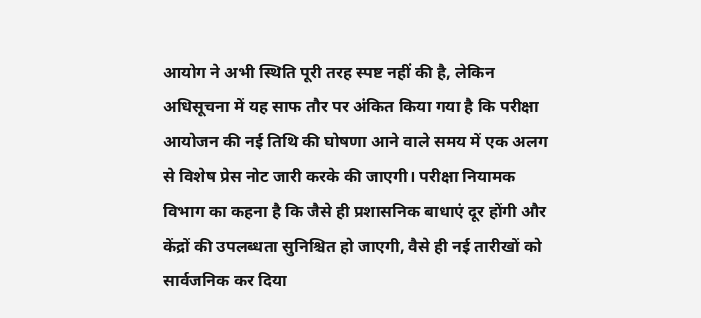आयोग ने अभी स्थिति पूरी तरह स्पष्ट नहीं की है, लेकिन अधिसूचना में यह साफ तौर पर अंकित किया गया है कि परीक्षा आयोजन की नई तिथि की घोषणा आने वाले समय में एक अलग से विशेष प्रेस नोट जारी करके की जाएगी। परीक्षा नियामक विभाग का कहना है कि जैसे ही प्रशासनिक बाधाएं दूर होंगी और केंद्रों की उपलब्धता सुनिश्चित हो जाएगी, वैसे ही नई तारीखों को सार्वजनिक कर दिया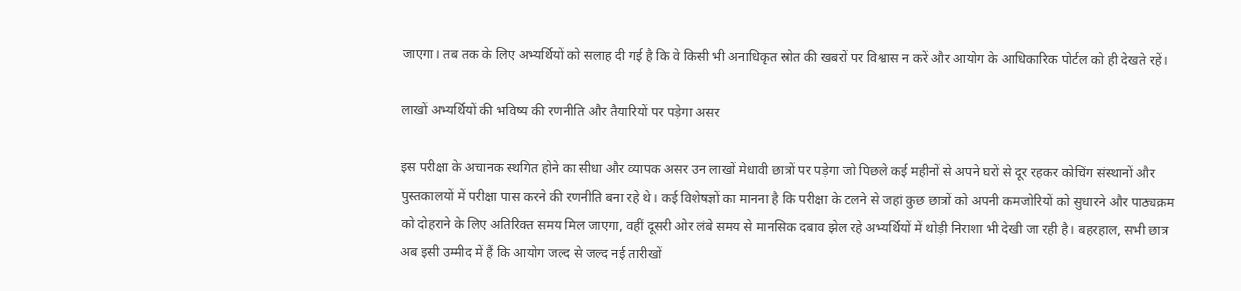जाएगा। तब तक के लिए अभ्यर्थियों को सलाह दी गई है कि वे किसी भी अनाधिकृत स्रोत की खबरों पर विश्वास न करें और आयोग के आधिकारिक पोर्टल को ही देखते रहें।

लाखों अभ्यर्थियों की भविष्य की रणनीति और तैयारियों पर पड़ेगा असर

इस परीक्षा के अचानक स्थगित होने का सीधा और व्यापक असर उन लाखों मेधावी छात्रों पर पड़ेगा जो पिछले कई महीनों से अपने घरों से दूर रहकर कोचिंग संस्थानों और पुस्तकालयों में परीक्षा पास करने की रणनीति बना रहे थे। कई विशेषज्ञों का मानना है कि परीक्षा के टलने से जहां कुछ छात्रों को अपनी कमजोरियों को सुधारने और पाठ्यक्रम को दोहराने के लिए अतिरिक्त समय मिल जाएगा, वहीं दूसरी ओर लंबे समय से मानसिक दबाव झेल रहे अभ्यर्थियों में थोड़ी निराशा भी देखी जा रही है। बहरहाल, सभी छात्र अब इसी उम्मीद में हैं कि आयोग जल्द से जल्द नई तारीखों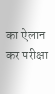का ऐलान कर परीक्षा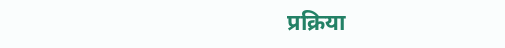प्रक्रिया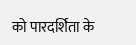को पारदर्शिता के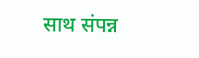साथ संपन्न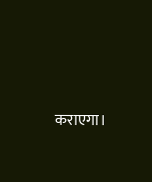कराएगा।